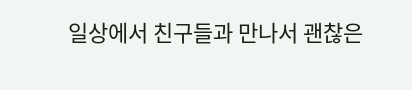일상에서 친구들과 만나서 괜찮은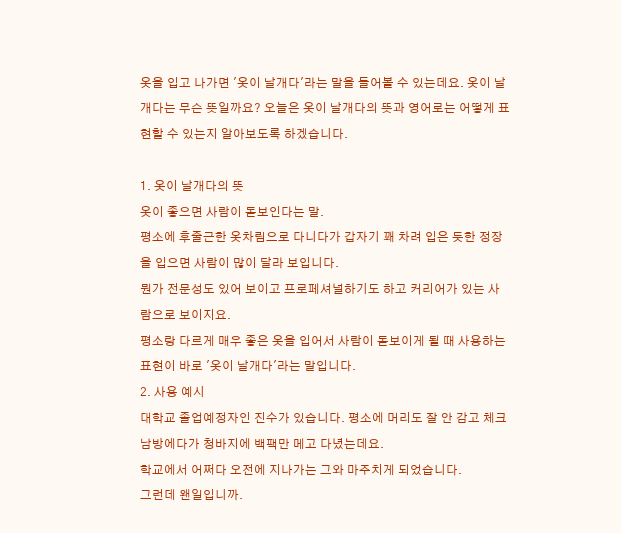옷을 입고 나가면 '옷이 날개다'라는 말을 들어볼 수 있는데요. 옷이 날개다는 무슨 뜻일까요? 오늘은 옷이 날개다의 뜻과 영어로는 어떻게 표현할 수 있는지 알아보도록 하겠습니다.

1. 옷이 날개다의 뜻
옷이 좋으면 사람이 돋보인다는 말.
평소에 후줄근한 옷차림으로 다니다가 갑자기 꽤 차려 입은 듯한 정장을 입으면 사람이 많이 달라 보입니다.
뭔가 전문성도 있어 보이고 프로페셔널하기도 하고 커리어가 있는 사람으로 보이지요.
평소랑 다르게 매우 좋은 옷을 입어서 사람이 돋보이게 될 때 사용하는 표현이 바로 '옷이 날개다'라는 말입니다.
2. 사용 예시
대학교 졸업예정자인 진수가 있습니다. 평소에 머리도 잘 안 감고 체크남방에다가 청바지에 백팩만 메고 다녔는데요.
학교에서 어쩌다 오전에 지나가는 그와 마주치게 되었습니다.
그런데 왠일입니까.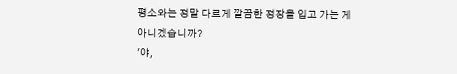평소와는 정말 다르게 깔끔한 정장을 입고 가는 게 아니겠습니까?
'야,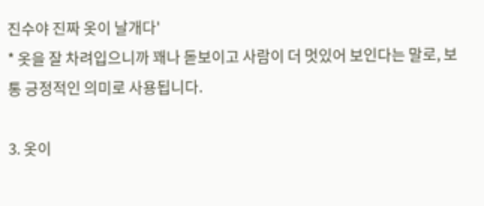진수야 진짜 옷이 날개다'
* 옷을 잘 차려입으니까 꽤나 돋보이고 사람이 더 멋있어 보인다는 말로, 보통 긍정적인 의미로 사용됩니다.

3. 옷이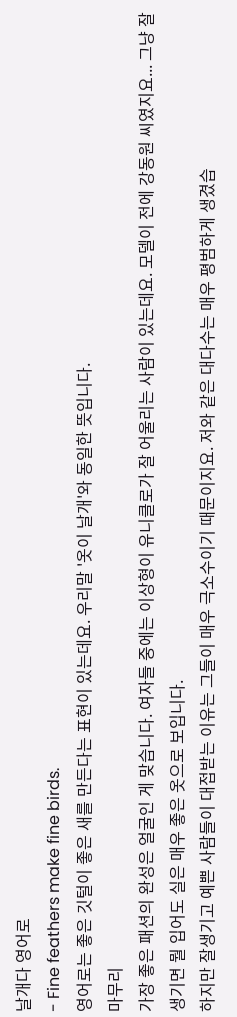날개다 영어로
- Fine feathers make fine birds.
영어로는 좋은 깃털이 좋은 새를 만든다는 표현이 있는데요. 우리말 '옷이 날개'와 동일한 뜻입니다.
마무리
가장 좋은 패션의 완성은 얼굴인 게 맞습니다. 여자들 중에는 이상형이 유니클로가 잘 어울리는 사람이 있는데요. 모델이 전에 강동원 씨였지요... 그냥 잘생기면 뭘 입어도 실은 매우 좋은 옷으로 보입니다.
하지만 잘생기고 예쁜 사람들이 대접받는 이유는 그들이 매우 극소수이기 때문이지요. 저와 같은 대다수는 매우 평범하게 생겼습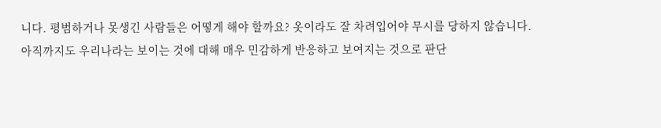니다. 평범하거나 못생긴 사람들은 어떻게 해야 할까요? 옷이라도 잘 차려입어야 무시를 당하지 않습니다.
아직까지도 우리나라는 보이는 것에 대해 매우 민감하게 반응하고 보여지는 것으로 판단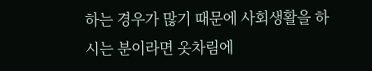하는 경우가 많기 때문에 사회생활을 하시는 분이라면 옷차림에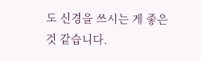도 신경을 쓰시는 게 좋은 것 같습니다.